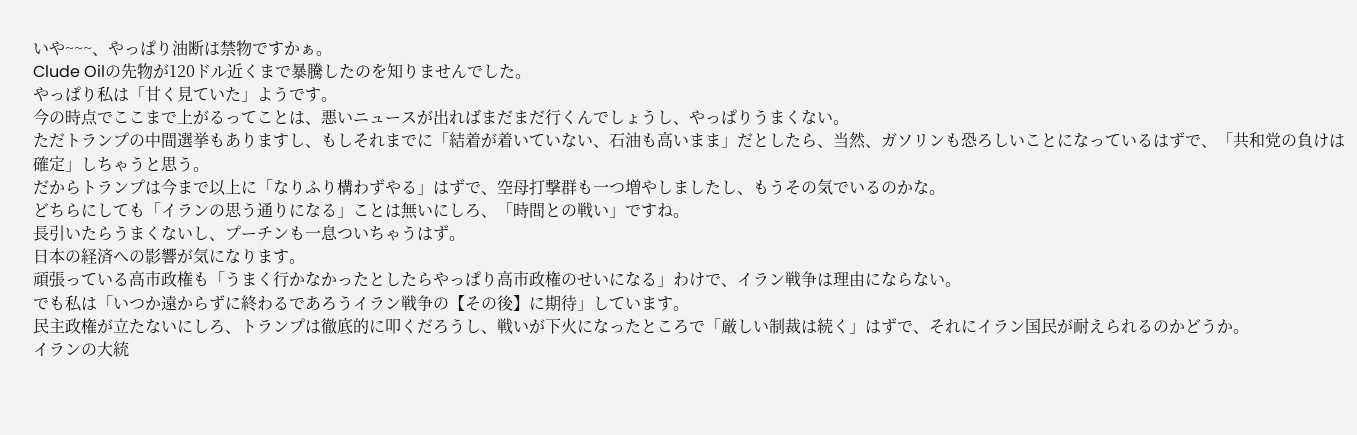いや~~~、やっぱり油断は禁物ですかぁ。
Clude Oilの先物が120ドル近くまで暴騰したのを知りませんでした。
やっぱり私は「甘く見ていた」ようです。
今の時点でここまで上がるってことは、悪いニュースが出ればまだまだ行くんでしょうし、やっぱりうまくない。
ただトランプの中間選挙もありますし、もしそれまでに「結着が着いていない、石油も高いまま」だとしたら、当然、ガソリンも恐ろしいことになっているはずで、「共和党の負けは確定」しちゃうと思う。
だからトランプは今まで以上に「なりふり構わずやる」はずで、空母打撃群も一つ増やしましたし、もうその気でいるのかな。
どちらにしても「イランの思う通りになる」ことは無いにしろ、「時間との戦い」ですね。
長引いたらうまくないし、プーチンも一息ついちゃうはず。
日本の経済への影響が気になります。
頑張っている高市政権も「うまく行かなかったとしたらやっぱり高市政権のせいになる」わけで、イラン戦争は理由にならない。
でも私は「いつか遠からずに終わるであろうイラン戦争の【その後】に期待」しています。
民主政権が立たないにしろ、トランプは徹底的に叩くだろうし、戦いが下火になったところで「厳しい制裁は続く」はずで、それにイラン国民が耐えられるのかどうか。
イランの大統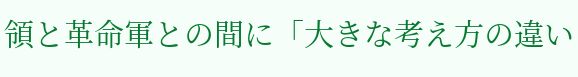領と革命軍との間に「大きな考え方の違い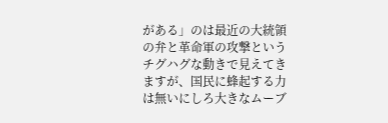がある」のは最近の大統領の弁と革命軍の攻撃というチグハグな動きで見えてきますが、国民に蜂起する力は無いにしろ大きなムーブ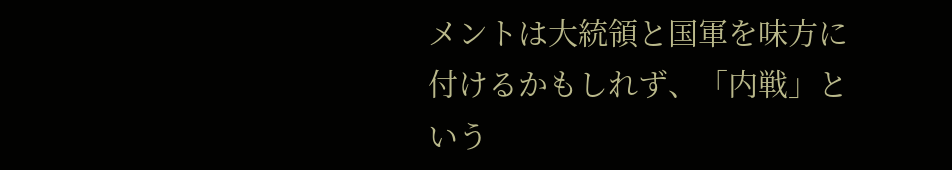メントは大統領と国軍を味方に付けるかもしれず、「内戦」という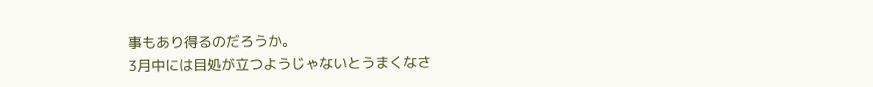事もあり得るのだろうか。
3月中には目処が立つようじゃないとうまくなさ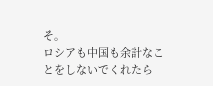そ。
ロシアも中国も余計なことをしないでくれたら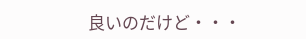良いのだけど・・・